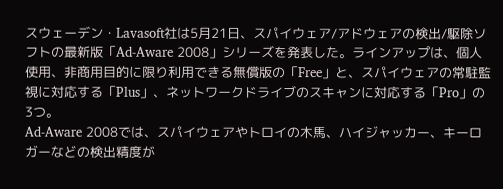スウェーデン・Lavasoft社は5月21日、スパイウェア/アドウェアの検出/駆除ソフトの最新版「Ad-Aware 2008」シリーズを発表した。ラインアップは、個人使用、非商用目的に限り利用できる無償版の「Free」と、スパイウェアの常駐監視に対応する「Plus」、ネットワークドライブのスキャンに対応する「Pro」の3つ。
Ad-Aware 2008では、スパイウェアやトロイの木馬、ハイジャッカー、キーロガーなどの検出精度が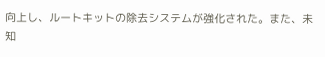向上し、ルートキットの除去システムが強化された。また、未知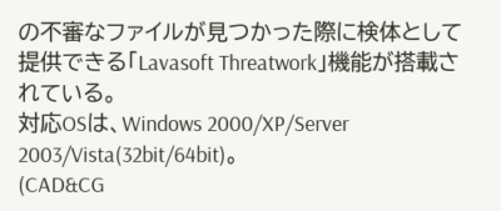の不審なファイルが見つかった際に検体として提供できる「Lavasoft Threatwork」機能が搭載されている。
対応OSは、Windows 2000/XP/Server 2003/Vista(32bit/64bit)。
(CAD&CG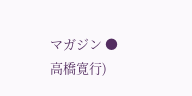マガジン ● 高橋寛行)